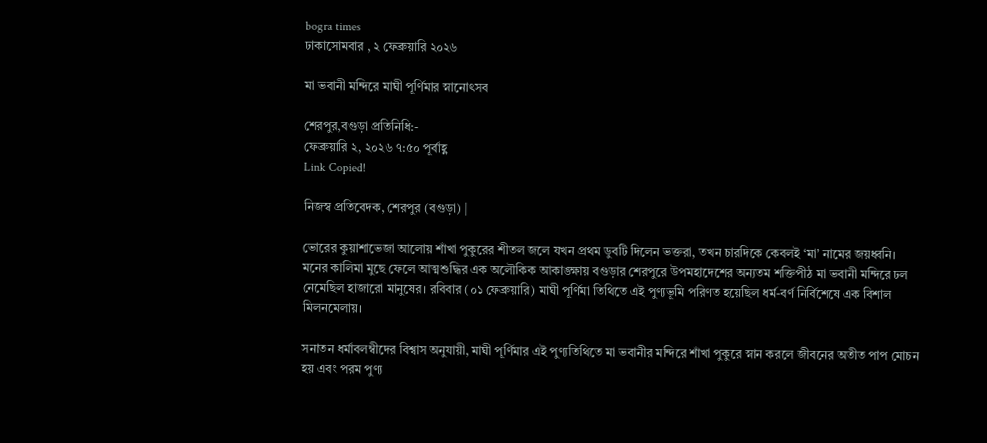bogra times
ঢাকাসোমবার , ২ ফেব্রুয়ারি ২০২৬

মা ভবানী মন্দিরে মাঘী পূর্ণিমার স্নানোৎসব

শেরপুর,বগুড়া প্রতিনিধি:-
ফেব্রুয়ারি ২, ২০২৬ ৭:৫০ পূর্বাহ্ণ
Link Copied!

নিজস্ব প্রতিবেদক, শেরপুর (বগুড়া) |

ভোরের কুয়াশাভেজা আলোয় শাঁখা পুকুরের শীতল জলে যখন প্রথম ডুবটি দিলেন ভক্তরা, তখন চারদিকে কেবলই ‘মা’ নামের জয়ধ্বনি। মনের কালিমা মুছে ফেলে আত্মশুদ্ধির এক অলৌকিক আকাঙ্ক্ষায় বগুড়ার শেরপুরে উপমহাদেশের অন্যতম শক্তিপীঠ মা ভবানী মন্দিরে ঢল নেমেছিল হাজারো মানুষের। রবিবার (০১ ফেব্রুয়ারি) মাঘী পূর্ণিমা তিথিতে এই পুণ্যভূমি পরিণত হয়েছিল ধর্ম-বর্ণ নির্বিশেষে এক বিশাল মিলনমেলায়।

সনাতন ধর্মাবলম্বীদের বিশ্বাস অনুযায়ী, মাঘী পূর্ণিমার এই পুণ্যতিথিতে মা ভবানীর মন্দিরে শাঁখা পুকুরে স্নান করলে জীবনের অতীত পাপ মোচন হয় এবং পরম পুণ্য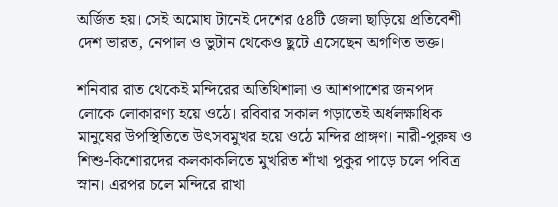অর্জিত হয়। সেই অমোঘ টানেই দেশের ৫৪টি জেলা ছাড়িয়ে প্রতিবেশী দেশ ভারত, নেপাল ও ভুটান থেকেও ছুটে এসেছেন অগণিত ভক্ত।

শনিবার রাত থেকেই মন্দিরের অতিথিশালা ও আশপাশের জনপদ লোকে লোকারণ্য হয়ে ওঠে। রবিবার সকাল গড়াতেই অর্ধলক্ষাধিক মানুষের উপস্থিতিতে উৎসবমুখর হয়ে ওঠে মন্দির প্রাঙ্গণ। নারী-পুরুষ ও শিশু-কিশোরদের কলকাকলিতে মুখরিত শাঁখা পুকুর পাড়ে চলে পবিত্র স্নান। এরপর চলে মন্দিরে রাখা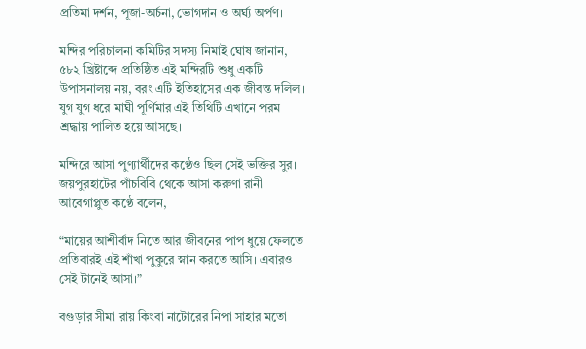প্রতিমা দর্শন, পূজা-অর্চনা, ভোগদান ও অর্ঘ্য অর্পণ।

মন্দির পরিচালনা কমিটির সদস্য নিমাই ঘোষ জানান, ৫৮২ খ্রিষ্টাব্দে প্রতিষ্ঠিত এই মন্দিরটি শুধু একটি উপাসনালয় নয়, বরং এটি ইতিহাসের এক জীবন্ত দলিল। যুগ যুগ ধরে মাঘী পূর্ণিমার এই তিথিটি এখানে পরম শ্রদ্ধায় পালিত হয়ে আসছে।

মন্দিরে আসা পুণ্যার্থীদের কণ্ঠেও ছিল সেই ভক্তির সুর। জয়পুরহাটের পাঁচবিবি থেকে আসা করুণা রানী আবেগাপ্লুত কণ্ঠে বলেন,

“মায়ের আশীর্বাদ নিতে আর জীবনের পাপ ধুয়ে ফেলতে প্রতিবারই এই শাঁখা পুকুরে স্নান করতে আসি। এবারও সেই টানেই আসা।”

বগুড়ার সীমা রায় কিংবা নাটোরের নিপা সাহার মতো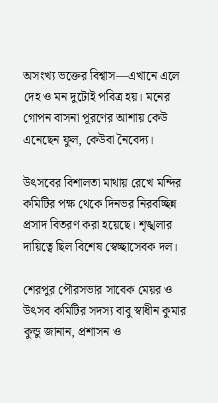অসংখ্য ভক্তের বিশ্বাস—এখানে এলে দেহ ও মন দুটোই পবিত্র হয়। মনের গোপন বাসনা পূরণের আশায় কেউ এনেছেন ফুল, কেউবা নৈবেদ্য।

উৎসবের বিশালতা মাথায় রেখে মন্দির কমিটির পক্ষ থেকে দিনভর নিরবচ্ছিন্ন প্রসাদ বিতরণ করা হয়েছে। শৃঙ্খলার দায়িত্বে ছিল বিশেষ স্বেচ্ছাসেবক দল।

শেরপুর পৌরসভার সাবেক মেয়র ও উৎসব কমিটির সদস্য বাবু স্বাধীন কুমার কুন্ডু জানান, প্রশাসন ও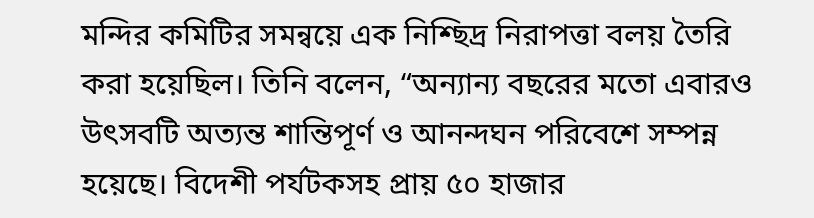মন্দির কমিটির সমন্বয়ে এক নিশ্ছিদ্র নিরাপত্তা বলয় তৈরি করা হয়েছিল। তিনি বলেন, “অন্যান্য বছরের মতো এবারও উৎসবটি অত্যন্ত শান্তিপূর্ণ ও আনন্দঘন পরিবেশে সম্পন্ন হয়েছে। বিদেশী পর্যটকসহ প্রায় ৫০ হাজার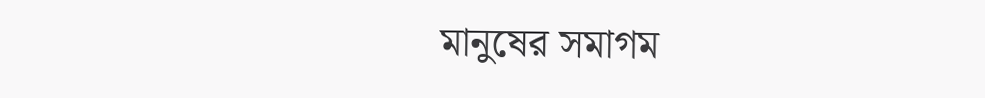মানুষের সমাগম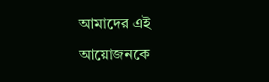আমাদের এই আয়োজনকে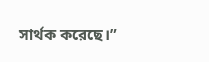সার্থক করেছে।”